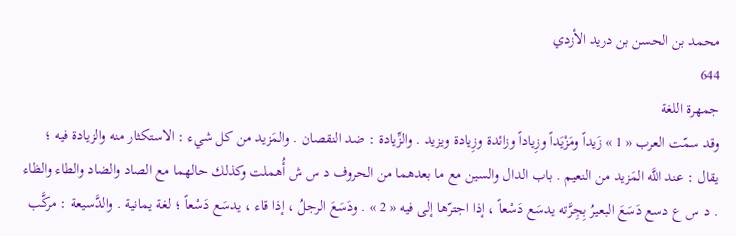محمد بن الحسن بن دريد الأزدي
644
جمهرة اللغة
وقد سمّت العرب « 1 » زَيداً ومَزْيَداً وزِياداً وزائدة وزِيادة ويزيد . والزِّيادة : ضد النقصان . والمَزيد من كل شيء : الاستكثار منه والزيادة فيه ؛ يقال : عند اللَّه المَزيد من النعيم . باب الدال والسين مع ما بعدهما من الحروف د س ش أُهملت وكذلك حالهما مع الصاد والضاد والطاء والظاء . د س ع دسع دَسَعَ البعيرُ بِجِرَّته يدسَع دَسْعاً ، إذا اجترّها إلى فيه « 2 » . ودَسَعَ الرجلُ ، إذا قاء ، يدسَع دَسْعاً ؛ لغة يمانية . والدَّسيعة : مركَّب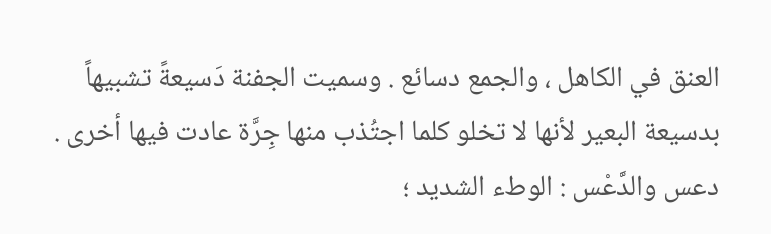العنق في الكاهل ، والجمع دسائع . وسميت الجفنة دَسيعةً تشبيهاً بدسيعة البعير لأنها لا تخلو كلما اجتُذب منها جِرَّة عادت فيها أخرى . دعس والدَّعْس : الوطء الشديد ؛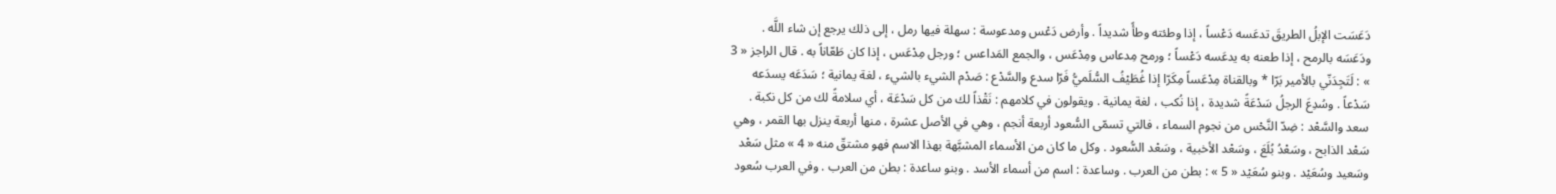دَعَسَت الإبلُ الطريقَ تدعَسه دَعْساً ، إذا وطئته وطأً شديداً . وأرض دَعْس ومدعوسة : سهلة فيها رمل ، إلى ذلك يرجع إن شاء اللَّه . ودَعَسَه بالرمح ، إذا طعنه به يدعَسه دَعْساً ؛ ورمح مِدعاس ومِدْعَس ، والجمع المَداعس ؛ ورجل مِدْعَس ، إذا كان طَعّاناً به . قال الراجز « 3 » : لَتَجِدَنّي بالأمير بَرّا * وبالقناة مِدْعَساً مِكَرّا إذا غُطَيْفُ السُّلَميُّ فَرّا سدع والسَّدْع : صَدْم الشيء بالشيء ، لغة يمانية ؛ سَدَعَه يسدَعه سَدْعاً . وسُدِعَ الرجلُ سَدْعَةً شديدة ، إذا نُكب ، لغة يمانية . ويقولون في كلامهم : نَقْذاً لك من كل سَدْعَة ، أي سلامةً لك من كل نكبة . سعد والسَّعْد : ضِدّ النَّحْس من نجوم السماء ، فالتي تسمّى السُّعود أربعة أنجم ، وهي في الأصل عشرة ، منها أربعة ينزل بها القمر ، وهي سَعْد الذابح ، وسَعْدُ بُلَعَ ، وسَعْد الأخبية ، وسَعْد السُّعود . وكل ما كان من الأسماء المشبَّهة بهذا الاسم فهو مشتقّ منه « 4 » مثل سَعْد وسَعيد وسُعَيْد . وبنو سُعَيْد « 5 » : بطن من العرب . وساعدة : اسم من أسماء الأسد . وبنو ساعدة : بطن من العرب . وفي العرب سُعود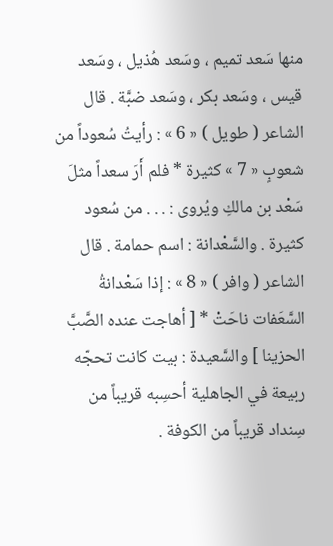منها سَعد تميم ، وسَعد هُذيل ، وسَعد قيس ، وسَعد بكر ، وسَعد ضبَّة . قال الشاعر ( طويل ) « 6 » : رأيتُ سُعوداً من شعوبٍ « 7 » كثيرة * فلم أَرَ سعداً مثلَ سَعْد بن مالكِ ويُروى : . . . من سُعود كثيرة . والسَّعْدانة : اسم حمامة . قال الشاعر ( وافر ) « 8 » : إذا سَعْدانةُ السَّعَفات ناحَتْ * [ أهاجت عنده الصَّبَّ الحزينا ] والسَّعيدة : بيت كانت تحجّه ربيعة في الجاهلية أحسِبه قريباً من سِنداد قريباً من الكوفة .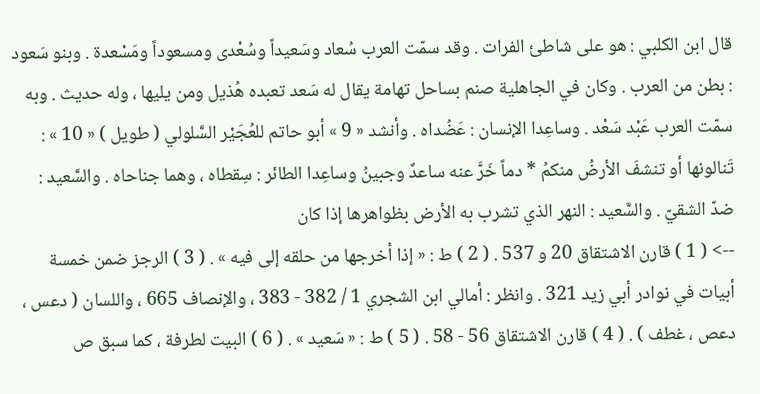قال ابن الكلبي : هو على شاطئ الفرات . وقد سمّت العرب سُعاد وسَعيداً وسُعْدى ومسعوداً ومَسْعدة . وبنو سَعود : بطن من العرب . وكان في الجاهلية صنم بساحل تهامة يقال له سَعد تعبده هُذيل ومن يليها ، وله حديث . وبه سمّت العرب عَبْد سَعْد . وساعِدا الإنسان : عَضُداه . وأنشد « 9 » أبو حاتم للعُجَيْر السَّلولي ( طويل ) « 10 » : تَنالونها أو تنشفَ الأرضُ منكمُ * دماً خَرَّ عنه ساعدٌ وجبينُ وساعِدا الطائر : سِقطاه ، وهما جناحاه . والسَّعيد : ضدّ الشقيّ . والسَّعيد : النهر الذي تشرب به الأرض بظواهرها إذا كان
--> ( 1 ) قارن الاشتقاق 20 و 537 . ( 2 ) ط : « إذا أخرجها من حلقه إلى فيه » . ( 3 ) الرجز ضمن خمسة أبيات في نوادر أبي زيد 321 . وانظر : أمالي ابن الشجري 1 / 382 - 383 ، والإنصاف 665 ، واللسان ( دعس ، دعص ، غطف ) . ( 4 ) قارن الاشتقاق 56 - 58 . ( 5 ) ط : « سَعيد » . ( 6 ) البيت لطرفة ، كما سبق ص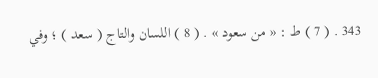343 . ( 7 ) ط : « من سعود » . ( 8 ) اللسان والتاج ( سعد ) ؛ وفي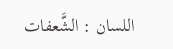اللسان : الشَّعفات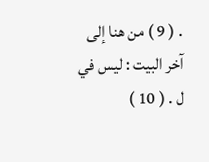. ( 9 ) من هنا إلى آخر البيت : ليس في ل . ( 10 )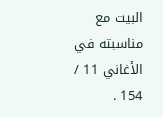البيت مع مناسبته في الأغاني 11 / 154 .